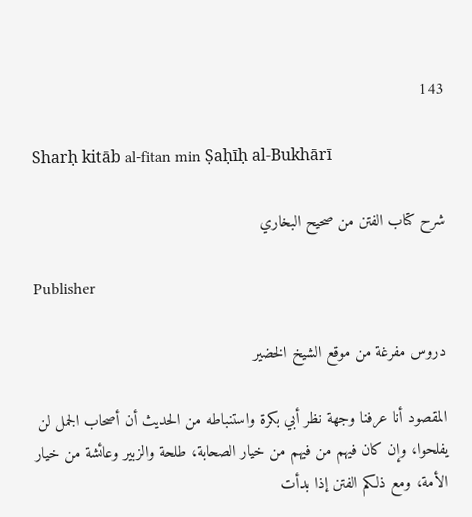143

Sharḥ kitāb al-fitan min Ṣaḥīḥ al-Bukhārī

شرح كتاب الفتن من صحيح البخاري

Publisher

دروس مفرغة من موقع الشيخ الخضير

المقصود أنا عرفنا وجهة نظر أبي بكرة واستنباطه من الحديث أن أصحاب الجمل لن يفلحوا، وإن كان فيهم من فيهم من خيار الصحابة، طلحة والزبير وعائشة من خيار الأمة، ومع ذلكم الفتن إذا بدأت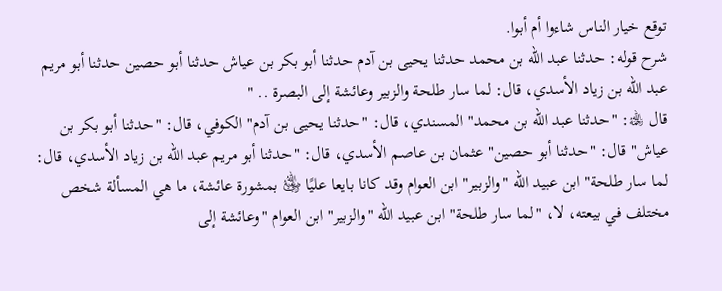توقع خيار الناس شاءوا أم أبوا.
شرح قوله: حدثنا عبد الله بن محمد حدثنا يحيى بن آدم حدثنا أبو بكر بن عياش حدثنا أبو حصين حدثنا أبو مريم عبد الله بن زياد الأسدي، قال: لما سار طلحة والزبير وعائشة إلى البصرة .. "
قال ﵀: "حدثنا عبد الله بن محمد" المسندي، قال: "حدثنا يحيى بن آدم" الكوفي، قال: "حدثنا أبو بكر بن عياش" قال: "حدثنا أبو حصين" عثمان بن عاصم الأسدي، قال: "حدثنا أبو مريم عبد الله بن زياد الأسدي، قال: لما سار طلحة" ابن عبيد الله "والزبير" ابن العوام وقد كانا بايعا عليًا ﵁ بمشورة عائشة، ما هي المسألة شخص مختلف في بيعته، لا، "لما سار طلحة" ابن عبيد الله "والزبير" ابن العوام "وعائشة إلى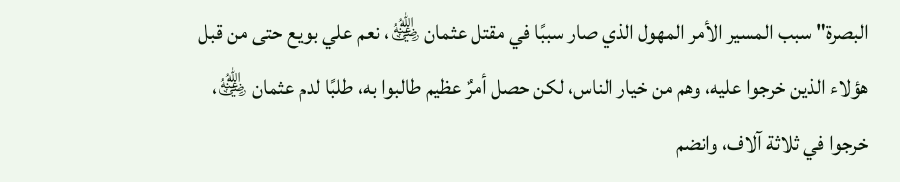البصرة" سبب المسير الأمر المهول الذي صار سببًا في مقتل عثمان ﵁، نعم علي بويع حتى من قبل هؤلاء الذين خرجوا عليه، وهم من خيار الناس، لكن حصل أمرٌ عظيم طالبوا به، طلبًا لدم عثمان ﵁، خرجوا في ثلاثة آلاف، وانضم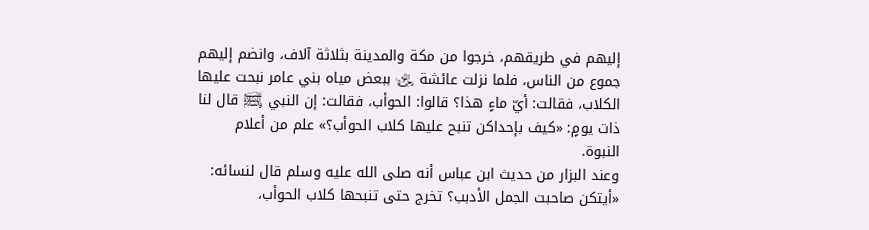إليهم في طريقهم، خرجوا من مكة والمدينة بثلاثة آلاف، وانضم إليهم جموع من الناس، فلما نزلت عائشة ﵂ ببعض مياه بني عامر نبحت عليها الكلاب، فقالت: أيّ ماءٍ هذا؟ قالوا: الحوأب، فقالت: إن النبي ﵊ قال لنا ذات يومٍ: «كيف بإحداكن تنبح عليها كلاب الحوأب؟» علم من أعلام النبوة.
وعند البزار من حديث ابن عباس أنه صلى الله عليه وسلم قال لنسائه: «أيتكن صاحبت الجمل الأدبب؟ تخرج حتى تنبحها كلاب الحوأب،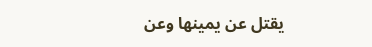يقتل عن يمينها وعن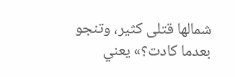شمالها قتلى كثير، وتنجو بعدما كادت؟» يعني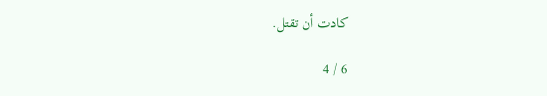كادت أن تقتل.

6 / 4